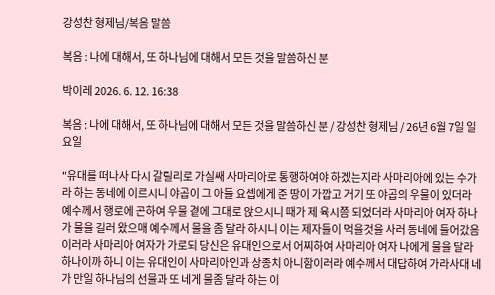강성찬 형제님/복음 말씀

복음 : 나에 대해서, 또 하나님에 대해서 모든 것을 말씀하신 분

박이레 2026. 6. 12. 16:38

복음 : 나에 대해서, 또 하나님에 대해서 모든 것을 말씀하신 분 / 강성찬 형제님 / 26년 6월 7일 일요일

"유대를 떠나사 다시 갈릴리로 가실쌔 사마리아로 통행하여야 하겠는지라 사마리아에 있는 수가라 하는 동네에 이르시니 야곱이 그 아들 요셉에게 준 땅이 가깝고 거기 또 야곱의 우물이 있더라 예수께서 행로에 곤하여 우물 곁에 그대로 앉으시니 때가 제 육시쯤 되었더라 사마리아 여자 하나가 물을 길러 왔으매 예수께서 물을 좀 달라 하시니 이는 제자들이 먹을것을 사러 동네에 들어갔음이러라 사마리아 여자가 가로되 당신은 유대인으로서 어찌하여 사마리아 여자 나에게 물을 달라 하나이까 하니 이는 유대인이 사마리아인과 상종치 아니함이러라 예수께서 대답하여 가라사대 네가 만일 하나님의 선물과 또 네게 물좀 달라 하는 이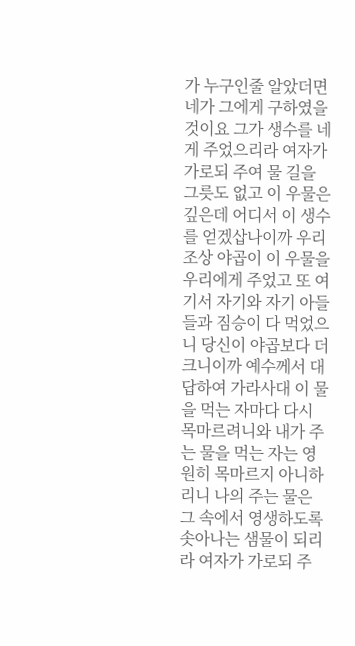가 누구인줄 알았더면 네가 그에게 구하였을 것이요 그가 생수를 네게 주었으리라 여자가 가로되 주여 물 길을 그릇도 없고 이 우물은 깊은데 어디서 이 생수를 얻겠삽나이까 우리 조상 야곱이 이 우물을 우리에게 주었고 또 여기서 자기와 자기 아들들과 짐승이 다 먹었으니 당신이 야곱보다 더 크니이까 예수께서 대답하여 가라사대 이 물을 먹는 자마다 다시 목마르려니와 내가 주는 물을 먹는 자는 영원히 목마르지 아니하리니 나의 주는 물은 그 속에서 영생하도록 솟아나는 샘물이 되리라 여자가 가로되 주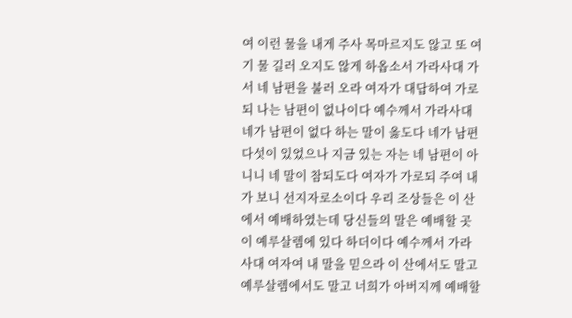여 이런 물을 내게 주사 목마르지도 않고 또 여기 물 길러 오지도 않게 하옵소서 가라사대 가서 네 남편을 불러 오라 여자가 대답하여 가로되 나는 남편이 없나이다 예수께서 가라사대 네가 남편이 없다 하는 말이 옳도다 네가 남편 다섯이 있었으나 지금 있는 자는 네 남편이 아니니 네 말이 참되도다 여자가 가로되 주여 내가 보니 선지자로소이다 우리 조상들은 이 산에서 예배하였는데 당신들의 말은 예배할 곳이 예루살렘에 있다 하더이다 예수께서 가라사대 여자여 내 말을 믿으라 이 산에서도 말고 예루살렘에서도 말고 너희가 아버지께 예배할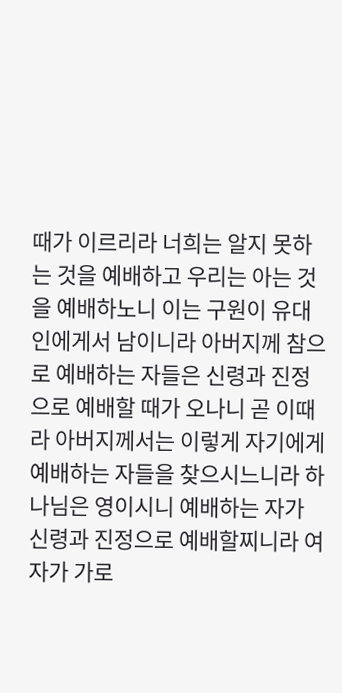때가 이르리라 너희는 알지 못하는 것을 예배하고 우리는 아는 것을 예배하노니 이는 구원이 유대인에게서 남이니라 아버지께 참으로 예배하는 자들은 신령과 진정으로 예배할 때가 오나니 곧 이때라 아버지께서는 이렇게 자기에게 예배하는 자들을 찾으시느니라 하나님은 영이시니 예배하는 자가 신령과 진정으로 예배할찌니라 여자가 가로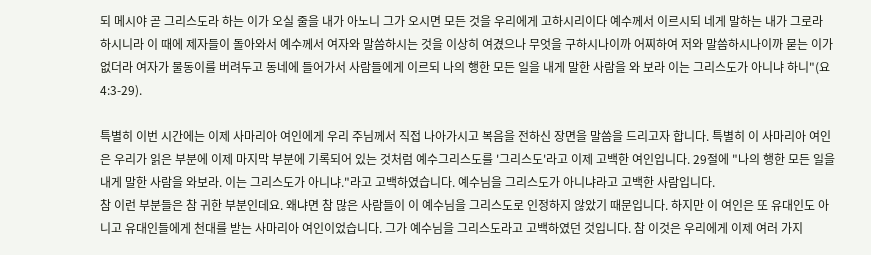되 메시야 곧 그리스도라 하는 이가 오실 줄을 내가 아노니 그가 오시면 모든 것을 우리에게 고하시리이다 예수께서 이르시되 네게 말하는 내가 그로라 하시니라 이 때에 제자들이 돌아와서 예수께서 여자와 말씀하시는 것을 이상히 여겼으나 무엇을 구하시나이까 어찌하여 저와 말씀하시나이까 묻는 이가 없더라 여자가 물동이를 버려두고 동네에 들어가서 사람들에게 이르되 나의 행한 모든 일을 내게 말한 사람을 와 보라 이는 그리스도가 아니냐 하니"(요 4:3-29).

특별히 이번 시간에는 이제 사마리아 여인에게 우리 주님께서 직접 나아가시고 복음을 전하신 장면을 말씀을 드리고자 합니다. 특별히 이 사마리아 여인은 우리가 읽은 부분에 이제 마지막 부분에 기록되어 있는 것처럼 예수그리스도를 '그리스도'라고 이제 고백한 여인입니다. 29절에 "나의 행한 모든 일을 내게 말한 사람을 와보라. 이는 그리스도가 아니냐."라고 고백하였습니다. 예수님을 그리스도가 아니냐라고 고백한 사람입니다.
참 이런 부분들은 참 귀한 부분인데요. 왜냐면 참 많은 사람들이 이 예수님을 그리스도로 인정하지 않았기 때문입니다. 하지만 이 여인은 또 유대인도 아니고 유대인들에게 천대를 받는 사마리아 여인이었습니다. 그가 예수님을 그리스도라고 고백하였던 것입니다. 참 이것은 우리에게 이제 여러 가지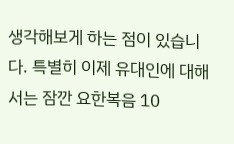생각해보게 하는 점이 있습니다. 특별히 이제 유대인에 대해서는 잠깐 요한복음 10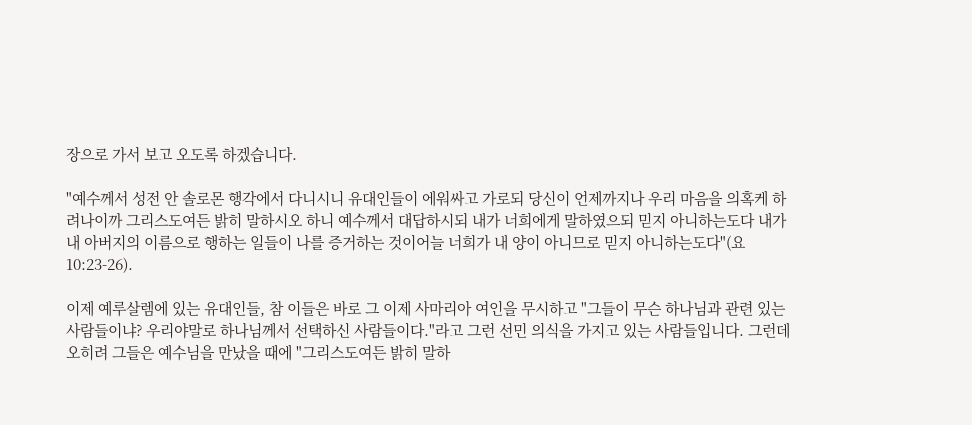장으로 가서 보고 오도록 하겠습니다.

"예수께서 성전 안 솔로몬 행각에서 다니시니 유대인들이 에워싸고 가로되 당신이 언제까지나 우리 마음을 의혹케 하려나이까 그리스도여든 밝히 말하시오 하니 예수께서 대답하시되 내가 너희에게 말하였으되 믿지 아니하는도다 내가 내 아버지의 이름으로 행하는 일들이 나를 증거하는 것이어늘 너희가 내 양이 아니므로 믿지 아니하는도다"(요 10:23-26).

이제 예루살렘에 있는 유대인들, 참 이들은 바로 그 이제 사마리아 여인을 무시하고 "그들이 무슨 하나님과 관련 있는 사람들이냐? 우리야말로 하나님께서 선택하신 사람들이다."라고 그런 선민 의식을 가지고 있는 사람들입니다. 그런데 오히려 그들은 예수님을 만났을 때에 "그리스도여든 밝히 말하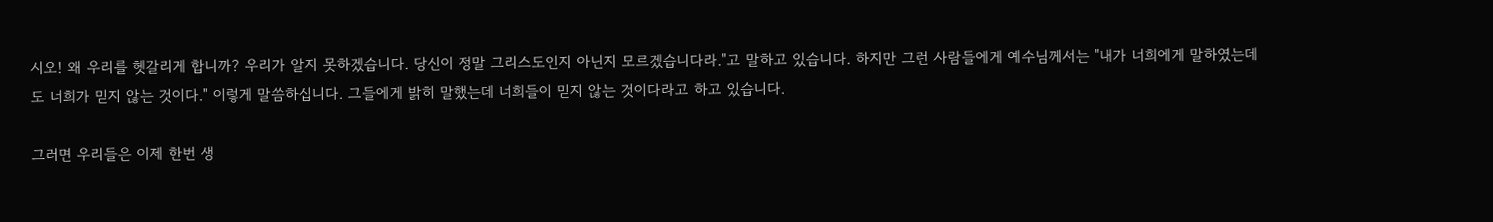시오! 왜 우리를 헷갈리게 합니까? 우리가 알지 못하겠습니다. 당신이 정말 그리스도인지 아닌지 모르겠습니다라."고 말하고 있습니다. 하지만 그런 사람들에게 예수님께서는 "내가 너희에게 말하였는데도 너희가 믿지 않는 것이다." 이렇게 말씀하십니다. 그들에게 밝히 말했는데 너희들이 믿지 않는 것이다라고 하고 있습니다.

그러면 우리들은 이제 한번 생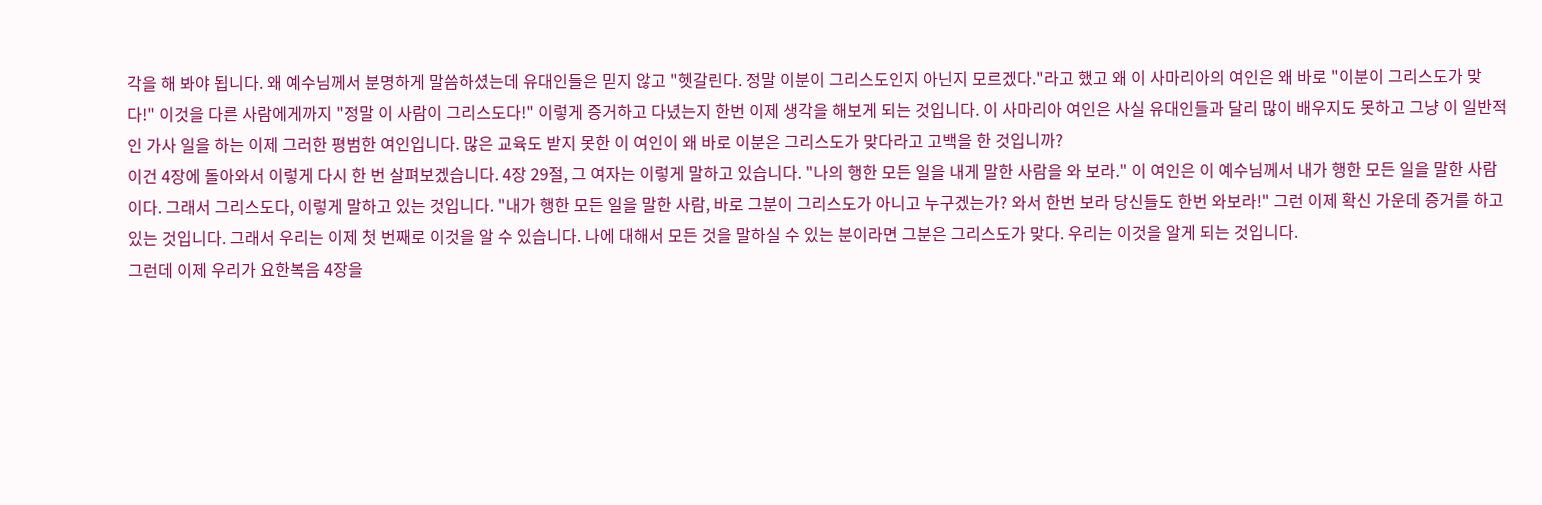각을 해 봐야 됩니다. 왜 예수님께서 분명하게 말씀하셨는데 유대인들은 믿지 않고 "헷갈린다. 정말 이분이 그리스도인지 아닌지 모르겠다."라고 했고 왜 이 사마리아의 여인은 왜 바로 "이분이 그리스도가 맞다!" 이것을 다른 사람에게까지 "정말 이 사람이 그리스도다!" 이렇게 증거하고 다녔는지 한번 이제 생각을 해보게 되는 것입니다. 이 사마리아 여인은 사실 유대인들과 달리 많이 배우지도 못하고 그냥 이 일반적인 가사 일을 하는 이제 그러한 평범한 여인입니다. 많은 교육도 받지 못한 이 여인이 왜 바로 이분은 그리스도가 맞다라고 고백을 한 것입니까?
이건 4장에 돌아와서 이렇게 다시 한 번 살펴보겠습니다. 4장 29절, 그 여자는 이렇게 말하고 있습니다. "나의 행한 모든 일을 내게 말한 사람을 와 보라." 이 여인은 이 예수님께서 내가 행한 모든 일을 말한 사람이다. 그래서 그리스도다, 이렇게 말하고 있는 것입니다. "내가 행한 모든 일을 말한 사람, 바로 그분이 그리스도가 아니고 누구겠는가? 와서 한번 보라 당신들도 한번 와보라!" 그런 이제 확신 가운데 증거를 하고 있는 것입니다. 그래서 우리는 이제 첫 번째로 이것을 알 수 있습니다. 나에 대해서 모든 것을 말하실 수 있는 분이라면 그분은 그리스도가 맞다. 우리는 이것을 알게 되는 것입니다.
그런데 이제 우리가 요한복음 4장을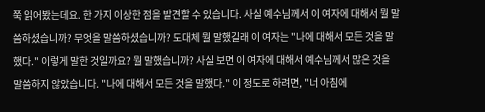쭉 읽어봤는데요. 한 가지 이상한 점을 발견할 수 있습니다. 사실 예수님께서 이 여자에 대해서 뭘 말씀하셨습니까? 무엇을 말씀하셨습니까? 도대체 뭘 말했길래 이 여자는 "나에 대해서 모든 것을 말했다." 이렇게 말한 것일까요? 뭘 말했습니까? 사실 보면 이 여자에 대해서 예수님께서 많은 것을 말씀하지 않았습니다. "나에 대해서 모든 것을 말했다." 이 정도로 하려면, "너 아침에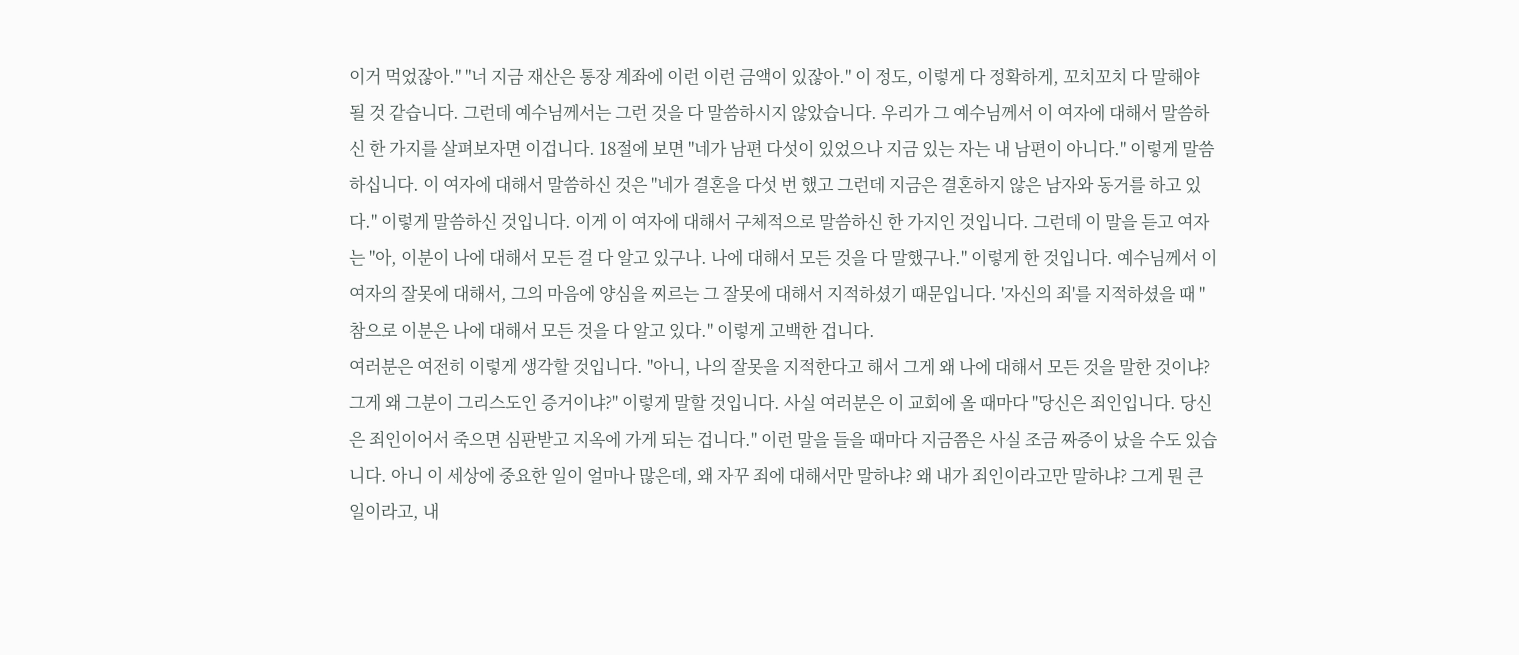이거 먹었잖아." "너 지금 재산은 통장 계좌에 이런 이런 금액이 있잖아." 이 정도, 이렇게 다 정확하게, 꼬치꼬치 다 말해야 될 것 같습니다. 그런데 예수님께서는 그런 것을 다 말씀하시지 않았습니다. 우리가 그 예수님께서 이 여자에 대해서 말씀하신 한 가지를 살펴보자면 이겁니다. 18절에 보면 "네가 남편 다섯이 있었으나 지금 있는 자는 내 남편이 아니다." 이렇게 말씀하십니다. 이 여자에 대해서 말씀하신 것은 "네가 결혼을 다섯 번 했고 그런데 지금은 결혼하지 않은 남자와 동거를 하고 있다." 이렇게 말씀하신 것입니다. 이게 이 여자에 대해서 구체적으로 말씀하신 한 가지인 것입니다. 그런데 이 말을 듣고 여자는 "아, 이분이 나에 대해서 모든 걸 다 알고 있구나. 나에 대해서 모든 것을 다 말했구나." 이렇게 한 것입니다. 예수님께서 이 여자의 잘못에 대해서, 그의 마음에 양심을 찌르는 그 잘못에 대해서 지적하셨기 때문입니다. '자신의 죄'를 지적하셨을 때 "참으로 이분은 나에 대해서 모든 것을 다 알고 있다." 이렇게 고백한 겁니다.
여러분은 여전히 이렇게 생각할 것입니다. "아니, 나의 잘못을 지적한다고 해서 그게 왜 나에 대해서 모든 것을 말한 것이냐? 그게 왜 그분이 그리스도인 증거이냐?" 이렇게 말할 것입니다. 사실 여러분은 이 교회에 올 때마다 "당신은 죄인입니다. 당신은 죄인이어서 죽으면 심판받고 지옥에 가게 되는 겁니다." 이런 말을 들을 때마다 지금쯤은 사실 조금 짜증이 났을 수도 있습니다. 아니 이 세상에 중요한 일이 얼마나 많은데, 왜 자꾸 죄에 대해서만 말하냐? 왜 내가 죄인이라고만 말하냐? 그게 뭔 큰일이라고, 내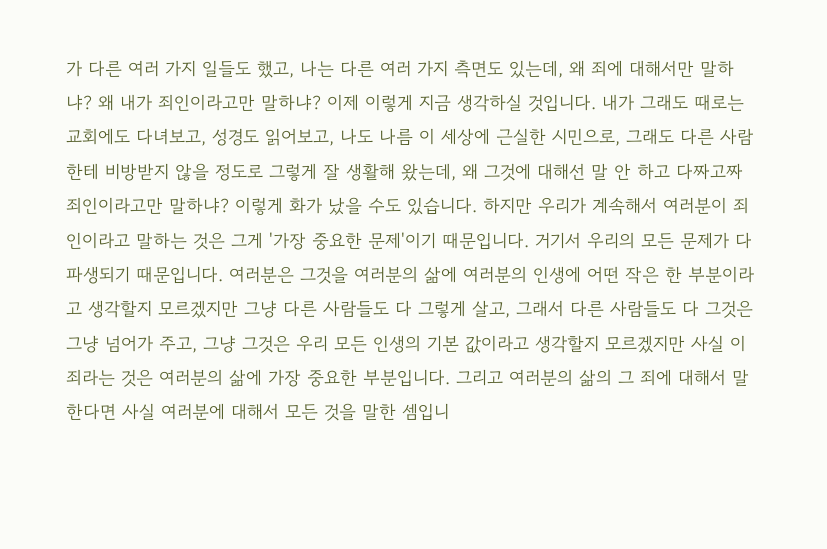가 다른 여러 가지 일들도 했고, 나는 다른 여러 가지 측면도 있는데, 왜 죄에 대해서만 말하냐? 왜 내가 죄인이라고만 말하냐? 이제 이렇게 지금 생각하실 것입니다. 내가 그래도 때로는 교회에도 다녀보고, 성경도 읽어보고, 나도 나름 이 세상에 근실한 시민으로, 그래도 다른 사람한테 비방받지 않을 정도로 그렇게 잘 생활해 왔는데, 왜 그것에 대해선 말 안 하고 다짜고짜 죄인이라고만 말하냐? 이렇게 화가 났을 수도 있습니다. 하지만 우리가 계속해서 여러분이 죄인이라고 말하는 것은 그게 '가장 중요한 문제'이기 때문입니다. 거기서 우리의 모든 문제가 다 파생되기 때문입니다. 여러분은 그것을 여러분의 삶에 여러분의 인생에 어떤 작은 한 부분이라고 생각할지 모르겠지만 그냥 다른 사람들도 다 그렇게 살고, 그래서 다른 사람들도 다 그것은 그냥 넘어가 주고, 그냥 그것은 우리 모든 인생의 기본 값이라고 생각할지 모르겠지만 사실 이 죄라는 것은 여러분의 삶에 가장 중요한 부분입니다. 그리고 여러분의 삶의 그 죄에 대해서 말한다면 사실 여러분에 대해서 모든 것을 말한 셈입니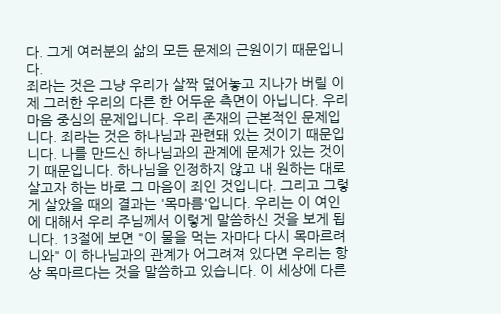다. 그게 여러분의 삶의 모든 문제의 근원이기 때문입니다.
죄라는 것은 그냥 우리가 살짝 덮어놓고 지나가 버릴 이제 그러한 우리의 다른 한 어두운 측면이 아닙니다. 우리 마음 중심의 문제입니다. 우리 존재의 근본적인 문제입니다. 죄라는 것은 하나님과 관련돼 있는 것이기 때문입니다. 나를 만드신 하나님과의 관계에 문제가 있는 것이기 때문입니다. 하나님을 인정하지 않고 내 원하는 대로 살고자 하는 바로 그 마음이 죄인 것입니다. 그리고 그렇게 살았을 때의 결과는 '목마름'입니다. 우리는 이 여인에 대해서 우리 주님께서 이렇게 말씀하신 것을 보게 됩니다. 13절에 보면 "이 물을 먹는 자마다 다시 목마르려니와" 이 하나님과의 관계가 어그려져 있다면 우리는 항상 목마르다는 것을 말씀하고 있습니다. 이 세상에 다른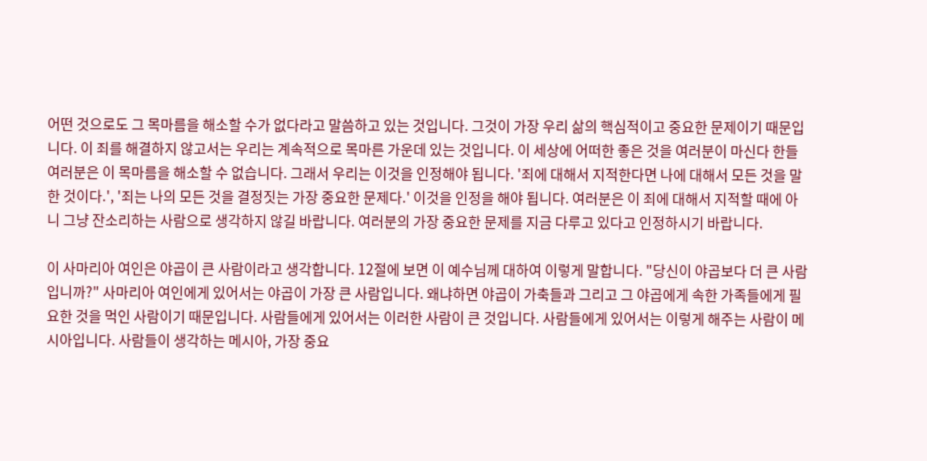어떤 것으로도 그 목마름을 해소할 수가 없다라고 말씀하고 있는 것입니다. 그것이 가장 우리 삶의 핵심적이고 중요한 문제이기 때문입니다. 이 죄를 해결하지 않고서는 우리는 계속적으로 목마른 가운데 있는 것입니다. 이 세상에 어떠한 좋은 것을 여러분이 마신다 한들 여러분은 이 목마름을 해소할 수 없습니다. 그래서 우리는 이것을 인정해야 됩니다. '죄에 대해서 지적한다면 나에 대해서 모든 것을 말한 것이다.', '죄는 나의 모든 것을 결정짓는 가장 중요한 문제다.' 이것을 인정을 해야 됩니다. 여러분은 이 죄에 대해서 지적할 때에 아니 그냥 잔소리하는 사람으로 생각하지 않길 바랍니다. 여러분의 가장 중요한 문제를 지금 다루고 있다고 인정하시기 바랍니다.

이 사마리아 여인은 야곱이 큰 사람이라고 생각합니다. 12절에 보면 이 예수님께 대하여 이렇게 말합니다. "당신이 야곱보다 더 큰 사람입니까?" 사마리아 여인에게 있어서는 야곱이 가장 큰 사람입니다. 왜냐하면 야곱이 가축들과 그리고 그 야곱에게 속한 가족들에게 필요한 것을 먹인 사람이기 때문입니다. 사람들에게 있어서는 이러한 사람이 큰 것입니다. 사람들에게 있어서는 이렇게 해주는 사람이 메시아입니다. 사람들이 생각하는 메시아, 가장 중요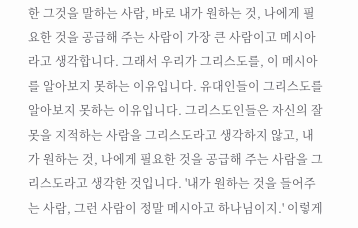한 그것을 말하는 사람, 바로 내가 원하는 것, 나에게 필요한 것을 공급해 주는 사람이 가장 큰 사람이고 메시아라고 생각합니다. 그래서 우리가 그리스도를, 이 메시아를 알아보지 못하는 이유입니다. 유대인들이 그리스도를 알아보지 못하는 이유입니다. 그리스도인들은 자신의 잘못을 지적하는 사람을 그리스도라고 생각하지 않고, 내가 원하는 것, 나에게 필요한 것을 공급해 주는 사람을 그리스도라고 생각한 것입니다. '내가 원하는 것을 들어주는 사람, 그런 사람이 정말 메시아고 하나님이지.' 이렇게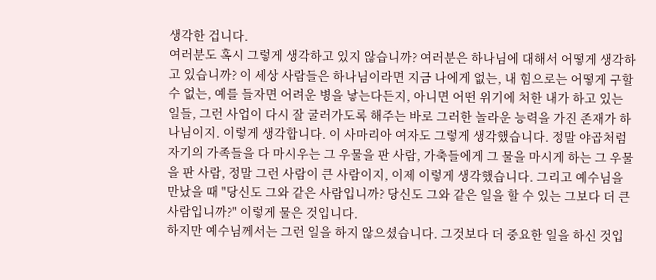생각한 겁니다.
여러분도 혹시 그렇게 생각하고 있지 않습니까? 여러분은 하나님에 대해서 어떻게 생각하고 있습니까? 이 세상 사람들은 하나님이라면 지금 나에게 없는, 내 힘으로는 어떻게 구할 수 없는, 예를 들자면 어려운 병을 낳는다든지, 아니면 어떤 위기에 처한 내가 하고 있는 일들, 그런 사업이 다시 잘 굴러가도록 해주는 바로 그러한 놀라운 능력을 가진 존재가 하나님이지. 이렇게 생각합니다. 이 사마리아 여자도 그렇게 생각했습니다. 정말 야곱처럼 자기의 가족들을 다 마시우는 그 우물을 판 사람, 가축들에게 그 물을 마시게 하는 그 우물을 판 사람, 정말 그런 사람이 큰 사람이지, 이제 이렇게 생각했습니다. 그리고 예수님을 만났을 때 "당신도 그와 같은 사람입니까? 당신도 그와 같은 일을 할 수 있는 그보다 더 큰 사람입니까?" 이렇게 물은 것입니다.
하지만 예수님께서는 그런 일을 하지 않으셨습니다. 그것보다 더 중요한 일을 하신 것입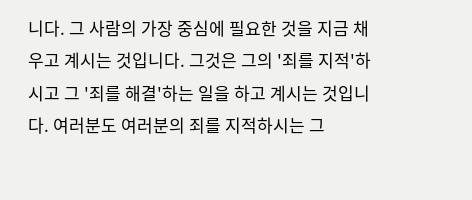니다. 그 사람의 가장 중심에 필요한 것을 지금 채우고 계시는 것입니다. 그것은 그의 '죄를 지적'하시고 그 '죄를 해결'하는 일을 하고 계시는 것입니다. 여러분도 여러분의 죄를 지적하시는 그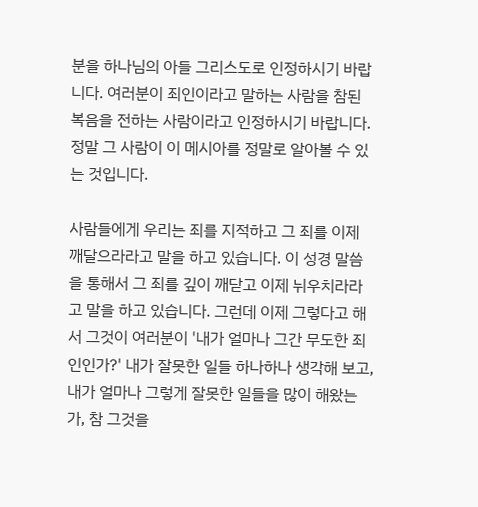분을 하나님의 아들 그리스도로 인정하시기 바랍니다. 여러분이 죄인이라고 말하는 사람을 참된 복음을 전하는 사람이라고 인정하시기 바랍니다. 정말 그 사람이 이 메시아를 정말로 알아볼 수 있는 것입니다.

사람들에게 우리는 죄를 지적하고 그 죄를 이제 깨달으라라고 말을 하고 있습니다. 이 성경 말씀을 통해서 그 죄를 깊이 깨닫고 이제 뉘우치라라고 말을 하고 있습니다. 그런데 이제 그렇다고 해서 그것이 여러분이 '내가 얼마나 그간 무도한 죄인인가?' 내가 잘못한 일들 하나하나 생각해 보고, 내가 얼마나 그렇게 잘못한 일들을 많이 해왔는가, 참 그것을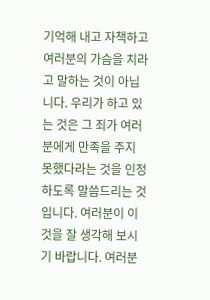기억해 내고 자책하고 여러분의 가슴을 치라고 말하는 것이 아닙니다. 우리가 하고 있는 것은 그 죄가 여러분에게 만족을 주지 못했다라는 것을 인정하도록 말씀드리는 것입니다. 여러분이 이것을 잘 생각해 보시기 바랍니다. 여러분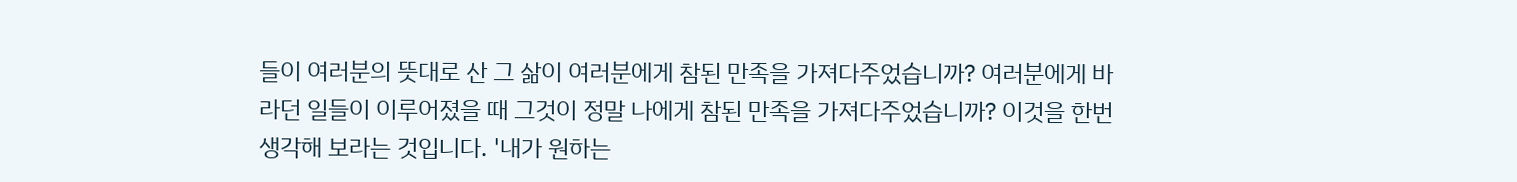들이 여러분의 뜻대로 산 그 삶이 여러분에게 참된 만족을 가져다주었습니까? 여러분에게 바라던 일들이 이루어졌을 때 그것이 정말 나에게 참된 만족을 가져다주었습니까? 이것을 한번 생각해 보라는 것입니다. '내가 원하는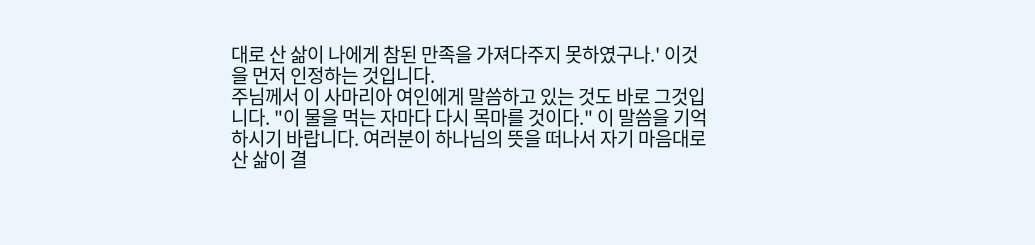대로 산 삶이 나에게 참된 만족을 가져다주지 못하였구나.' 이것을 먼저 인정하는 것입니다.
주님께서 이 사마리아 여인에게 말씀하고 있는 것도 바로 그것입니다. "이 물을 먹는 자마다 다시 목마를 것이다." 이 말씀을 기억하시기 바랍니다. 여러분이 하나님의 뜻을 떠나서 자기 마음대로 산 삶이 결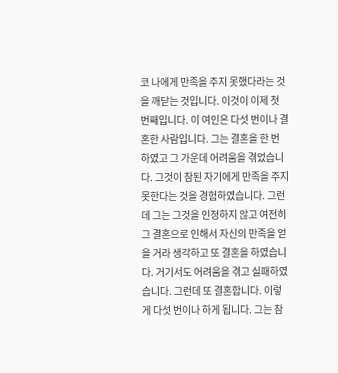코 나에게 만족을 주지 못했다라는 것을 깨닫는 것입니다. 이것이 이제 첫 번째입니다. 이 여인은 다섯 번이나 결혼한 사람입니다. 그는 결혼을 한 번 하였고 그 가운데 어려움을 겪었습니다. 그것이 참된 자기에게 만족을 주지 못한다는 것을 경험하였습니다. 그런데 그는 그것을 인정하지 않고 여전히 그 결혼으로 인해서 자신의 만족을 얻을 거라 생각하고 또 결혼을 하였습니다. 거기서도 어려움을 겪고 실패하였습니다. 그런데 또 결혼합니다. 이렇게 다섯 번이나 하게 됩니다. 그는 참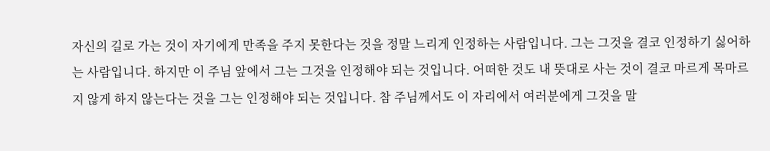자신의 길로 가는 것이 자기에게 만족을 주지 못한다는 것을 정말 느리게 인정하는 사람입니다. 그는 그것을 결코 인정하기 싫어하는 사람입니다. 하지만 이 주님 앞에서 그는 그것을 인정해야 되는 것입니다. 어떠한 것도 내 뜻대로 사는 것이 결코 마르게 목마르지 않게 하지 않는다는 것을 그는 인정해야 되는 것입니다. 참 주님께서도 이 자리에서 여러분에게 그것을 말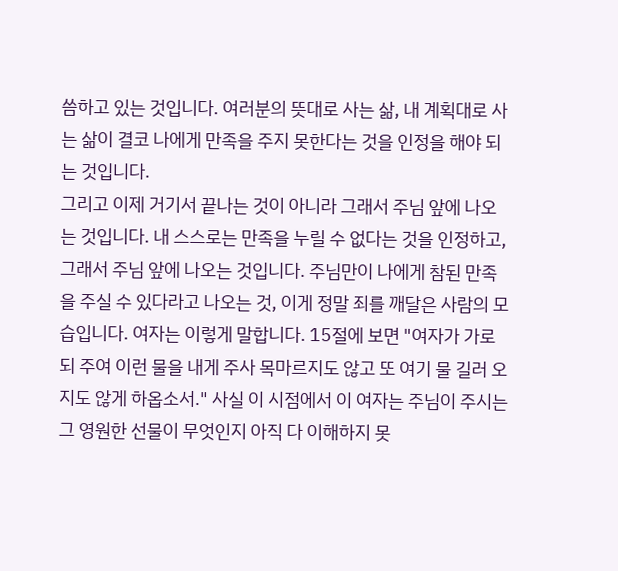씀하고 있는 것입니다. 여러분의 뜻대로 사는 삶, 내 계획대로 사는 삶이 결코 나에게 만족을 주지 못한다는 것을 인정을 해야 되는 것입니다.
그리고 이제 거기서 끝나는 것이 아니라 그래서 주님 앞에 나오는 것입니다. 내 스스로는 만족을 누릴 수 없다는 것을 인정하고, 그래서 주님 앞에 나오는 것입니다. 주님만이 나에게 참된 만족을 주실 수 있다라고 나오는 것, 이게 정말 죄를 깨달은 사람의 모습입니다. 여자는 이렇게 말합니다. 15절에 보면 "여자가 가로되 주여 이런 물을 내게 주사 목마르지도 않고 또 여기 물 길러 오지도 않게 하옵소서." 사실 이 시점에서 이 여자는 주님이 주시는 그 영원한 선물이 무엇인지 아직 다 이해하지 못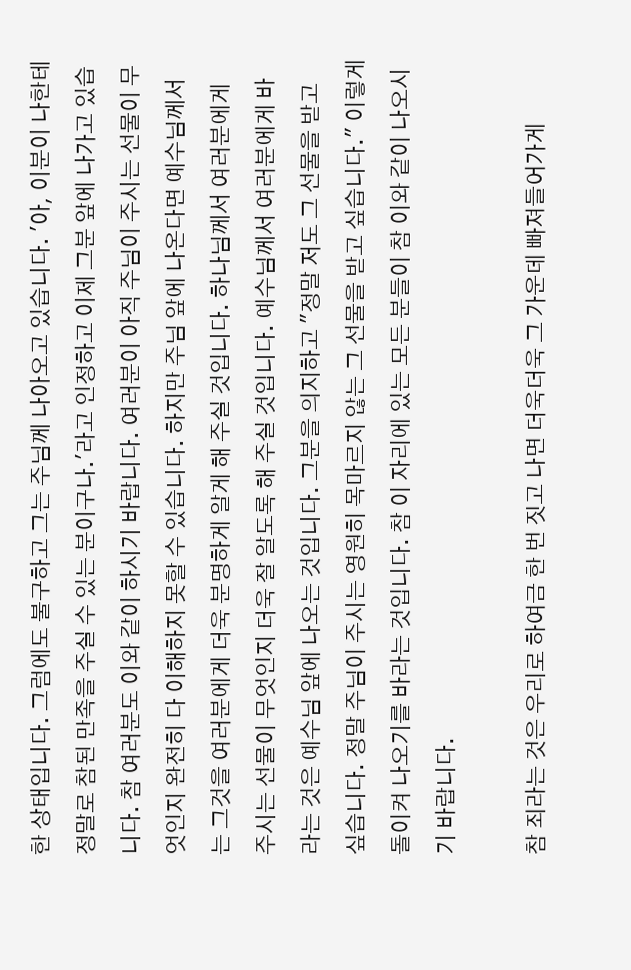한 상태입니다. 그럼에도 불구하고 그는 주님께 나아오고 있습니다. '아, 이분이 나한테 정말로 참된 만족을 주실 수 있는 분이구나.'라고 인정하고 이제 그분 앞에 나가고 있습니다. 참 여러분도 이와 같이 하시기 바랍니다. 여러분이 아직 주님이 주시는 선물이 무엇인지 완전히 다 이해하지 못할 수 있습니다. 하지만 주님 앞에 나온다면 예수님께서는 그것을 여러분에게 더욱 분명하게 알게 해 주실 것입니다. 하나님께서 여러분에게 주시는 선물이 무엇인지 더욱 잘 알도록 해 주실 것입니다. 예수님께서 여러분에게 바라는 것은 예수님 앞에 나오는 것입니다. 그분을 의지하고 "정말 저도 그 선물을 받고 싶습니다. 정말 주님이 주시는 영원히 목마르지 않는 그 선물을 받고 싶습니다." 이렇게 돌이켜 나오기를 바라는 것입니다. 참 이 자리에 있는 모든 분들이 참 이와 같이 나오시기 바랍니다.

참 죄라는 것은 우리로 하여금 한 번 짓고 나면 더욱더욱 그 가운데 빠져들어가게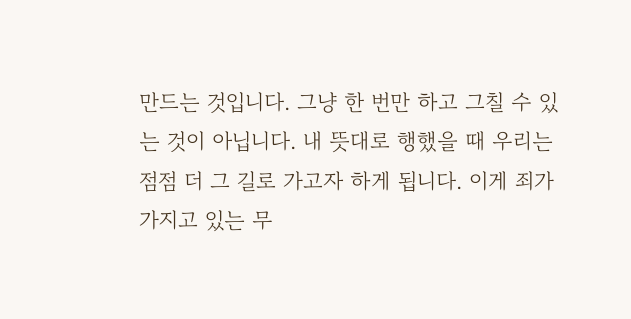만드는 것입니다. 그냥 한 번만 하고 그칠 수 있는 것이 아닙니다. 내 뜻대로 행했을 때 우리는 점점 더 그 길로 가고자 하게 됩니다. 이게 죄가 가지고 있는 무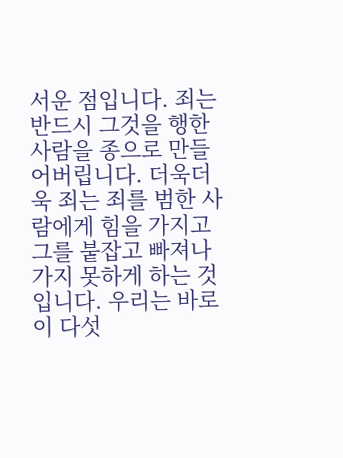서운 점입니다. 죄는 반드시 그것을 행한 사람을 종으로 만들어버립니다. 더욱더욱 죄는 죄를 범한 사람에게 힘을 가지고 그를 붙잡고 빠져나가지 못하게 하는 것입니다. 우리는 바로 이 다섯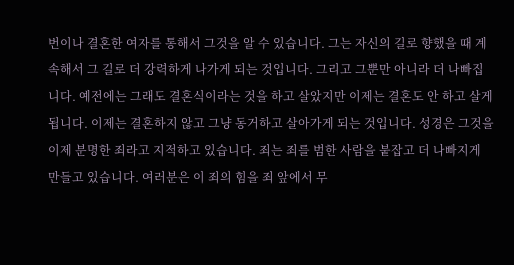번이나 결혼한 여자를 통해서 그것을 알 수 있습니다. 그는 자신의 길로 향했을 때 계속해서 그 길로 더 강력하게 나가게 되는 것입니다. 그리고 그뿐만 아니라 더 나빠집니다. 예전에는 그래도 결혼식이라는 것을 하고 살았지만 이제는 결혼도 안 하고 살게 됩니다. 이제는 결혼하지 않고 그냥 동거하고 살아가게 되는 것입니다. 성경은 그것을 이제 분명한 죄라고 지적하고 있습니다. 죄는 죄를 범한 사람을 붙잡고 더 나빠지게 만들고 있습니다. 여러분은 이 죄의 힘을 죄 앞에서 무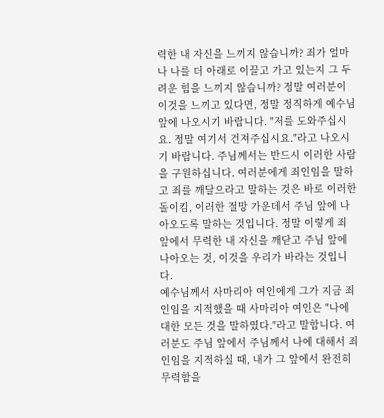력한 내 자신을 느끼지 않습니까? 죄가 얼마나 나를 더 아래로 이끌고 가고 있는지 그 두려운 힘을 느끼지 않습니까? 정말 여러분이 이것을 느끼고 있다면, 정말 정직하게 예수님 앞에 나오시기 바랍니다. "저를 도와주십시요. 정말 여기서 건져주십시요."라고 나오시기 바랍니다. 주님께서는 반드시 이러한 사람을 구원하십니다. 여러분에게 죄인임을 말하고 죄를 깨달으라고 말하는 것은 바로 이러한 돌이킴, 이러한 절망 가운데서 주님 앞에 나아오도록 말하는 것입니다. 정말 이렇게 죄 앞에서 무력한 내 자신을 깨닫고 주님 앞에 나아오는 것, 이것을 우리가 바라는 것입니다.
예수님께서 사마리아 여인에게 그가 지금 죄인임을 지적했을 때 사마리아 여인은 "나에 대한 모든 것을 말하였다."라고 말합니다. 여러분도 주님 앞에서 주님께서 나에 대해서 죄인임을 지적하실 때, 내가 그 앞에서 완전히 무력함을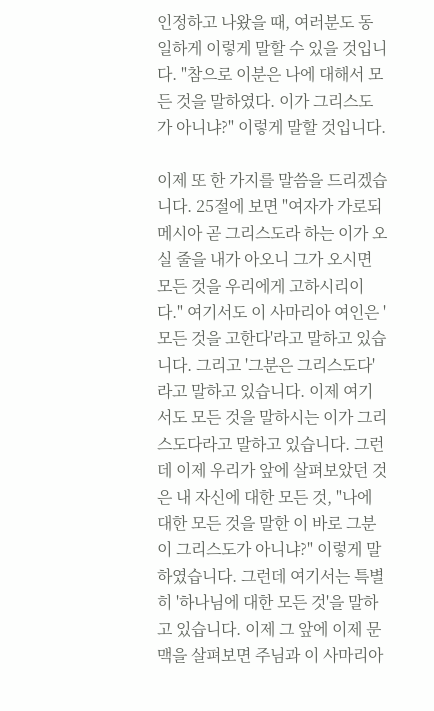인정하고 나왔을 때, 여러분도 동일하게 이렇게 말할 수 있을 것입니다. "참으로 이분은 나에 대해서 모든 것을 말하였다. 이가 그리스도가 아니냐?" 이렇게 말할 것입니다.

이제 또 한 가지를 말씀을 드리겠습니다. 25절에 보면 "여자가 가로되 메시아 곧 그리스도라 하는 이가 오실 줄을 내가 아오니 그가 오시면 모든 것을 우리에게 고하시리이다." 여기서도 이 사마리아 여인은 '모든 것을 고한다'라고 말하고 있습니다. 그리고 '그분은 그리스도다'라고 말하고 있습니다. 이제 여기서도 모든 것을 말하시는 이가 그리스도다라고 말하고 있습니다. 그런데 이제 우리가 앞에 살펴보았던 것은 내 자신에 대한 모든 것, "나에 대한 모든 것을 말한 이 바로 그분이 그리스도가 아니냐?" 이렇게 말하였습니다. 그런데 여기서는 특별히 '하나님에 대한 모든 것'을 말하고 있습니다. 이제 그 앞에 이제 문맥을 살펴보면 주님과 이 사마리아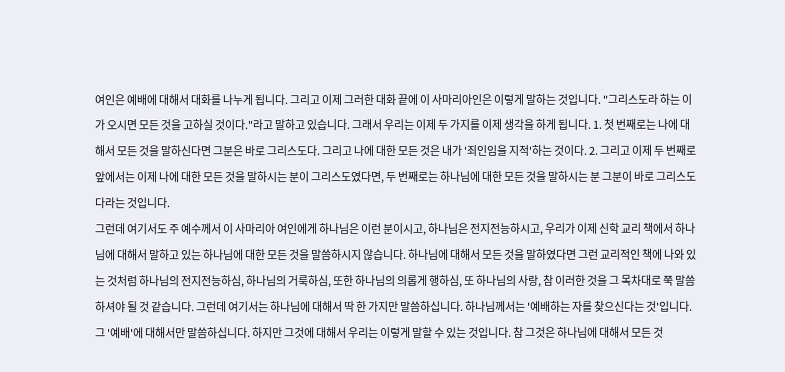여인은 예배에 대해서 대화를 나누게 됩니다. 그리고 이제 그러한 대화 끝에 이 사마리아인은 이렇게 말하는 것입니다. "그리스도라 하는 이가 오시면 모든 것을 고하실 것이다."라고 말하고 있습니다. 그래서 우리는 이제 두 가지를 이제 생각을 하게 됩니다. 1. 첫 번째로는 나에 대해서 모든 것을 말하신다면 그분은 바로 그리스도다. 그리고 나에 대한 모든 것은 내가 '죄인임을 지적'하는 것이다. 2. 그리고 이제 두 번째로 앞에서는 이제 나에 대한 모든 것을 말하시는 분이 그리스도였다면, 두 번째로는 하나님에 대한 모든 것을 말하시는 분 그분이 바로 그리스도다라는 것입니다.
그런데 여기서도 주 예수께서 이 사마리아 여인에게 하나님은 이런 분이시고, 하나님은 전지전능하시고, 우리가 이제 신학 교리 책에서 하나님에 대해서 말하고 있는 하나님에 대한 모든 것을 말씀하시지 않습니다. 하나님에 대해서 모든 것을 말하였다면 그런 교리적인 책에 나와 있는 것처럼 하나님의 전지전능하심, 하나님의 거룩하심, 또한 하나님의 의롭게 행하심, 또 하나님의 사랑, 참 이러한 것을 그 목차대로 쭉 말씀하셔야 될 것 같습니다. 그런데 여기서는 하나님에 대해서 딱 한 가지만 말씀하십니다. 하나님께서는 '예배하는 자를 찾으신다는 것'입니다. 그 '예배'에 대해서만 말씀하십니다. 하지만 그것에 대해서 우리는 이렇게 말할 수 있는 것입니다. 참 그것은 하나님에 대해서 모든 것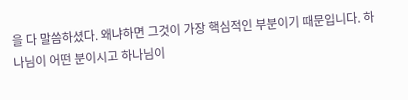을 다 말씀하셨다. 왜냐하면 그것이 가장 핵심적인 부분이기 때문입니다. 하나님이 어떤 분이시고 하나님이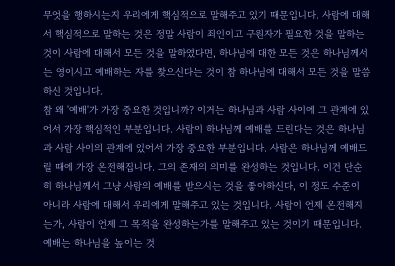무엇을 행하시는지 우리에게 핵심적으로 말해주고 있기 때문입니다. 사람에 대해서 핵심적으로 말하는 것은 정말 사람이 죄인이고 구원자가 필요한 것을 말하는 것이 사람에 대해서 모든 것을 말하였다면, 하나님에 대한 모든 것은 하나님께서는 영이시고 예배하는 자를 찾으신다는 것이 참 하나님에 대해서 모든 것을 말씀하신 것입니다.
참 왜 '예배'가 가장 중요한 것입니까? 이거는 하나님과 사람 사이에 그 관계에 있어서 가장 핵심적인 부분입니다. 사람이 하나님께 예배를 드린다는 것은 하나님과 사람 사이의 관계에 있어서 가장 중요한 부분입니다. 사람은 하나님께 예배드릴 때에 가장 온전해집니다. 그의 존재의 의미를 완성하는 것입니다. 이건 단순히 하나님께서 그냥 사람의 예배를 받으시는 것을 좋아하신다, 이 정도 수준이 아니라 사람에 대해서 우리에게 말해주고 있는 것입니다. 사람이 언제 온전해지는가, 사람이 언제 그 목적을 완성하는가를 말해주고 있는 것이기 때문입니다. 예배는 하나님을 높이는 것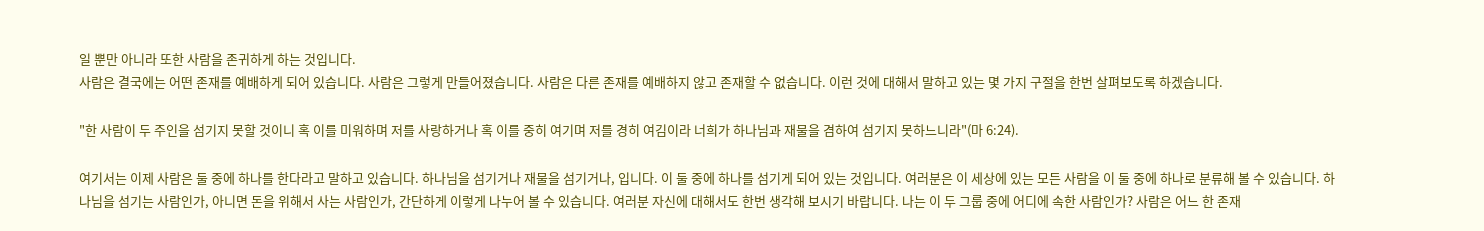일 뿐만 아니라 또한 사람을 존귀하게 하는 것입니다.
사람은 결국에는 어떤 존재를 예배하게 되어 있습니다. 사람은 그렇게 만들어졌습니다. 사람은 다른 존재를 예배하지 않고 존재할 수 없습니다. 이런 것에 대해서 말하고 있는 몇 가지 구절을 한번 살펴보도록 하겠습니다.

"한 사람이 두 주인을 섬기지 못할 것이니 혹 이를 미워하며 저를 사랑하거나 혹 이를 중히 여기며 저를 경히 여김이라 너희가 하나님과 재물을 겸하여 섬기지 못하느니라"(마 6:24).

여기서는 이제 사람은 둘 중에 하나를 한다라고 말하고 있습니다. 하나님을 섬기거나 재물을 섬기거나, 입니다. 이 둘 중에 하나를 섬기게 되어 있는 것입니다. 여러분은 이 세상에 있는 모든 사람을 이 둘 중에 하나로 분류해 볼 수 있습니다. 하나님을 섬기는 사람인가, 아니면 돈을 위해서 사는 사람인가, 간단하게 이렇게 나누어 볼 수 있습니다. 여러분 자신에 대해서도 한번 생각해 보시기 바랍니다. 나는 이 두 그룹 중에 어디에 속한 사람인가? 사람은 어느 한 존재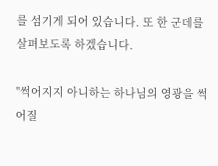를 섬기게 되어 있습니다. 또 한 군데를 살펴보도록 하겠습니다.

"썩어지지 아니하는 하나님의 영광을 썩어질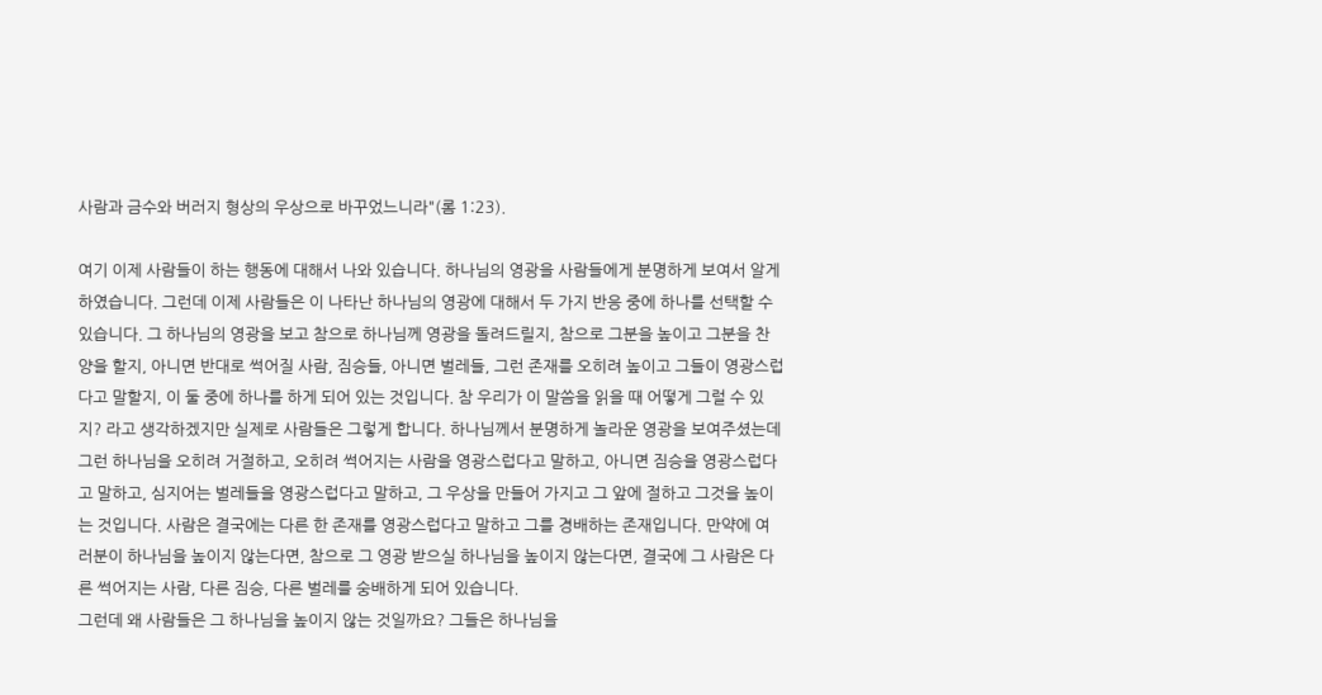사람과 금수와 버러지 형상의 우상으로 바꾸었느니라"(롬 1:23).

여기 이제 사람들이 하는 행동에 대해서 나와 있습니다. 하나님의 영광을 사람들에게 분명하게 보여서 알게 하였습니다. 그런데 이제 사람들은 이 나타난 하나님의 영광에 대해서 두 가지 반응 중에 하나를 선택할 수 있습니다. 그 하나님의 영광을 보고 참으로 하나님께 영광을 돌려드릴지, 참으로 그분을 높이고 그분을 찬양을 할지, 아니면 반대로 썩어질 사람, 짐승들, 아니면 벌레들, 그런 존재를 오히려 높이고 그들이 영광스럽다고 말할지, 이 둘 중에 하나를 하게 되어 있는 것입니다. 참 우리가 이 말씀을 읽을 때 어떻게 그럴 수 있지? 라고 생각하겠지만 실제로 사람들은 그렇게 합니다. 하나님께서 분명하게 놀라운 영광을 보여주셨는데 그런 하나님을 오히려 거절하고, 오히려 썩어지는 사람을 영광스럽다고 말하고, 아니면 짐승을 영광스럽다고 말하고, 심지어는 벌레들을 영광스럽다고 말하고, 그 우상을 만들어 가지고 그 앞에 절하고 그것을 높이는 것입니다. 사람은 결국에는 다른 한 존재를 영광스럽다고 말하고 그를 경배하는 존재입니다. 만약에 여러분이 하나님을 높이지 않는다면, 참으로 그 영광 받으실 하나님을 높이지 않는다면, 결국에 그 사람은 다른 썩어지는 사람, 다른 짐승, 다른 벌레를 숭배하게 되어 있습니다.
그런데 왜 사람들은 그 하나님을 높이지 않는 것일까요? 그들은 하나님을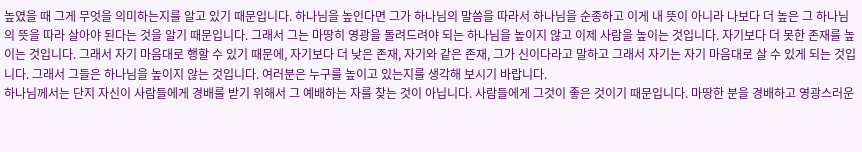높였을 때 그게 무엇을 의미하는지를 알고 있기 때문입니다. 하나님을 높인다면 그가 하나님의 말씀을 따라서 하나님을 순종하고 이게 내 뜻이 아니라 나보다 더 높은 그 하나님의 뜻을 따라 살아야 된다는 것을 알기 때문입니다. 그래서 그는 마땅히 영광을 돌려드려야 되는 하나님을 높이지 않고 이제 사람을 높이는 것입니다. 자기보다 더 못한 존재를 높이는 것입니다. 그래서 자기 마음대로 행할 수 있기 때문에, 자기보다 더 낮은 존재, 자기와 같은 존재, 그가 신이다라고 말하고 그래서 자기는 자기 마음대로 살 수 있게 되는 것입니다. 그래서 그들은 하나님을 높이지 않는 것입니다. 여러분은 누구를 높이고 있는지를 생각해 보시기 바랍니다.
하나님께서는 단지 자신이 사람들에게 경배를 받기 위해서 그 예배하는 자를 찾는 것이 아닙니다. 사람들에게 그것이 좋은 것이기 때문입니다. 마땅한 분을 경배하고 영광스러운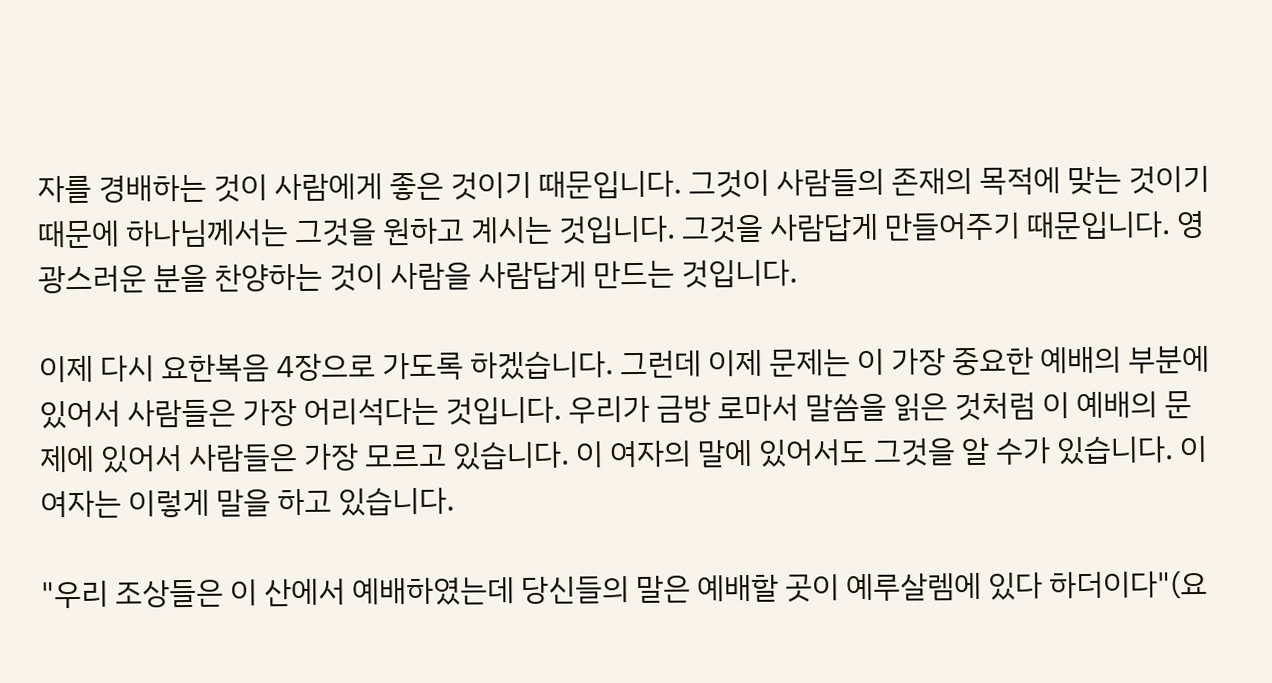자를 경배하는 것이 사람에게 좋은 것이기 때문입니다. 그것이 사람들의 존재의 목적에 맞는 것이기 때문에 하나님께서는 그것을 원하고 계시는 것입니다. 그것을 사람답게 만들어주기 때문입니다. 영광스러운 분을 찬양하는 것이 사람을 사람답게 만드는 것입니다.

이제 다시 요한복음 4장으로 가도록 하겠습니다. 그런데 이제 문제는 이 가장 중요한 예배의 부분에 있어서 사람들은 가장 어리석다는 것입니다. 우리가 금방 로마서 말씀을 읽은 것처럼 이 예배의 문제에 있어서 사람들은 가장 모르고 있습니다. 이 여자의 말에 있어서도 그것을 알 수가 있습니다. 이 여자는 이렇게 말을 하고 있습니다.

"우리 조상들은 이 산에서 예배하였는데 당신들의 말은 예배할 곳이 예루살렘에 있다 하더이다"(요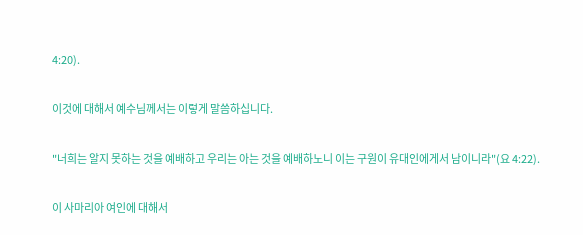4:20).

이것에 대해서 예수님께서는 이렇게 말씀하십니다.

"너희는 알지 못하는 것을 예배하고 우리는 아는 것을 예배하노니 이는 구원이 유대인에게서 남이니라"(요 4:22).

이 사마리아 여인에 대해서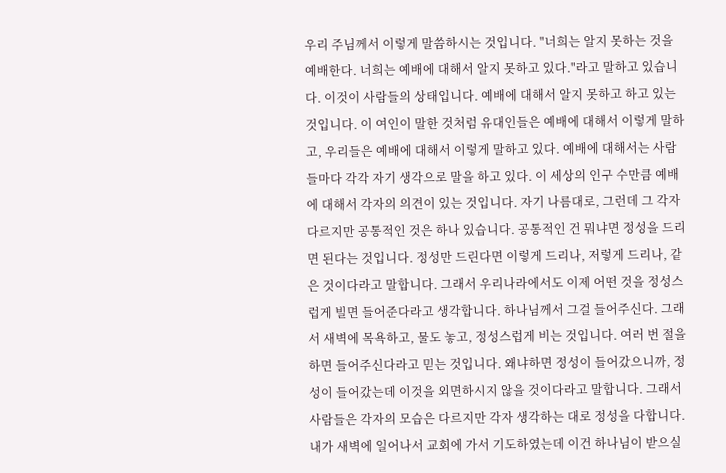우리 주님께서 이렇게 말씀하시는 것입니다. "너희는 알지 못하는 것을 예배한다. 너희는 예배에 대해서 알지 못하고 있다."라고 말하고 있습니다. 이것이 사람들의 상태입니다. 예배에 대해서 알지 못하고 하고 있는 것입니다. 이 여인이 말한 것처럼 유대인들은 예배에 대해서 이렇게 말하고, 우리들은 예배에 대해서 이렇게 말하고 있다. 예배에 대해서는 사람들마다 각각 자기 생각으로 말을 하고 있다. 이 세상의 인구 수만큼 예배에 대해서 각자의 의견이 있는 것입니다. 자기 나름대로, 그런데 그 각자 다르지만 공통적인 것은 하나 있습니다. 공통적인 건 뭐냐면 정성을 드리면 된다는 것입니다. 정성만 드린다면 이렇게 드리나, 저렇게 드리나, 같은 것이다라고 말합니다. 그래서 우리나라에서도 이제 어떤 것을 정성스럽게 빌면 들어준다라고 생각합니다. 하나님께서 그걸 들어주신다. 그래서 새벽에 목욕하고, 물도 놓고, 정성스럽게 비는 것입니다. 여러 번 절을 하면 들어주신다라고 믿는 것입니다. 왜냐하면 정성이 들어갔으니까, 정성이 들어갔는데 이것을 외면하시지 않을 것이다라고 말합니다. 그래서 사람들은 각자의 모습은 다르지만 각자 생각하는 대로 정성을 다합니다. 내가 새벽에 일어나서 교회에 가서 기도하였는데 이건 하나님이 받으실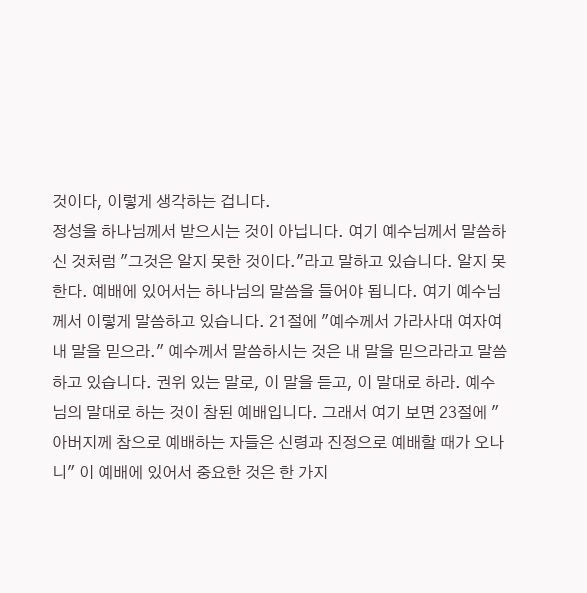것이다, 이렇게 생각하는 겁니다.
정성을 하나님께서 받으시는 것이 아닙니다. 여기 예수님께서 말씀하신 것처럼 "그것은 알지 못한 것이다."라고 말하고 있습니다. 알지 못한다. 예배에 있어서는 하나님의 말씀을 들어야 됩니다. 여기 예수님께서 이렇게 말씀하고 있습니다. 21절에 "예수께서 가라사대 여자여 내 말을 믿으라." 예수께서 말씀하시는 것은 내 말을 믿으라라고 말씀하고 있습니다. 권위 있는 말로, 이 말을 듣고, 이 말대로 하라. 예수님의 말대로 하는 것이 참된 예배입니다. 그래서 여기 보면 23절에 "아버지께 참으로 예배하는 자들은 신령과 진정으로 예배할 때가 오나니" 이 예배에 있어서 중요한 것은 한 가지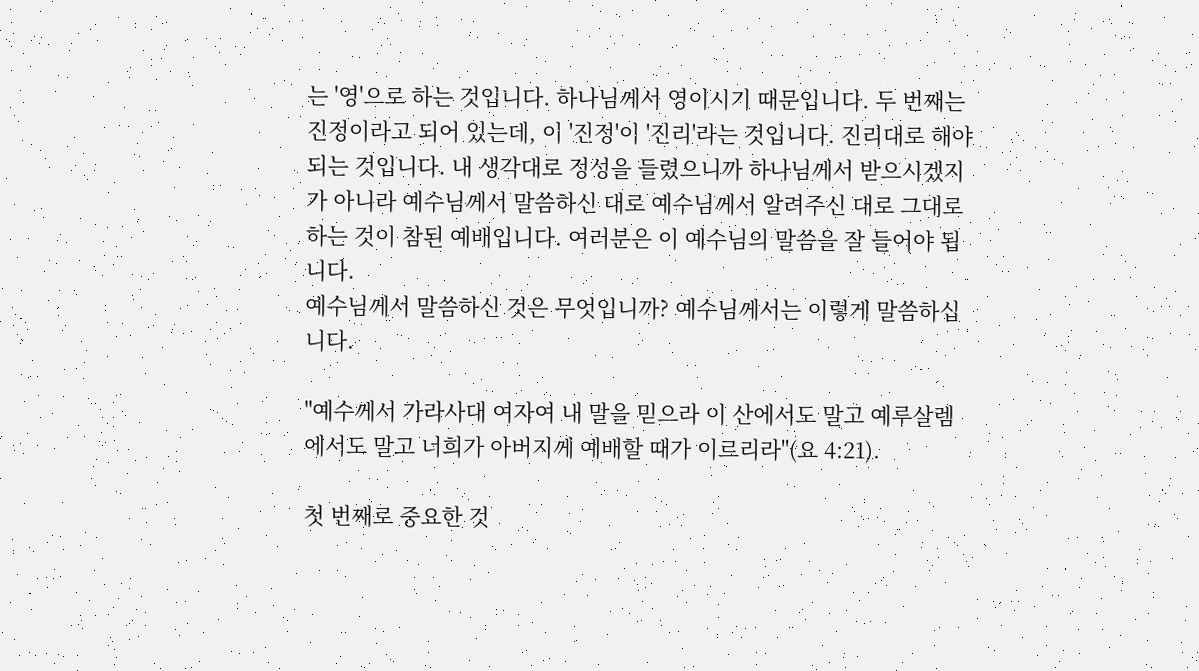는 '영'으로 하는 것입니다. 하나님께서 영이시기 때문입니다. 두 번째는 진정이라고 되어 있는데, 이 '진정'이 '진리'라는 것입니다. 진리대로 해야 되는 것입니다. 내 생각대로 정성을 들렸으니까 하나님께서 받으시겠지가 아니라 예수님께서 말씀하신 대로 예수님께서 알려주신 대로 그대로 하는 것이 참된 예배입니다. 여러분은 이 예수님의 말씀을 잘 들어야 됩니다.
예수님께서 말씀하신 것은 무엇입니까? 예수님께서는 이렇게 말씀하십니다.

"예수께서 가라사대 여자여 내 말을 믿으라 이 산에서도 말고 예루살렘에서도 말고 너희가 아버지께 예배할 때가 이르리라"(요 4:21).

첫 번째로 중요한 것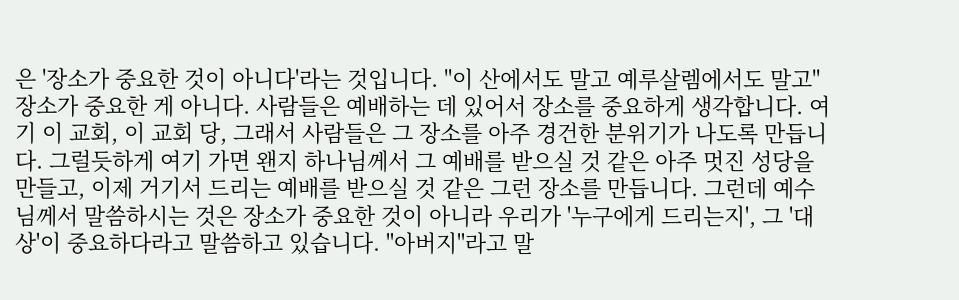은 '장소가 중요한 것이 아니다'라는 것입니다. "이 산에서도 말고 예루살렘에서도 말고" 장소가 중요한 게 아니다. 사람들은 예배하는 데 있어서 장소를 중요하게 생각합니다. 여기 이 교회, 이 교회 당, 그래서 사람들은 그 장소를 아주 경건한 분위기가 나도록 만듭니다. 그럴듯하게 여기 가면 왠지 하나님께서 그 예배를 받으실 것 같은 아주 멋진 성당을 만들고, 이제 거기서 드리는 예배를 받으실 것 같은 그런 장소를 만듭니다. 그런데 예수님께서 말씀하시는 것은 장소가 중요한 것이 아니라 우리가 '누구에게 드리는지', 그 '대상'이 중요하다라고 말씀하고 있습니다. "아버지"라고 말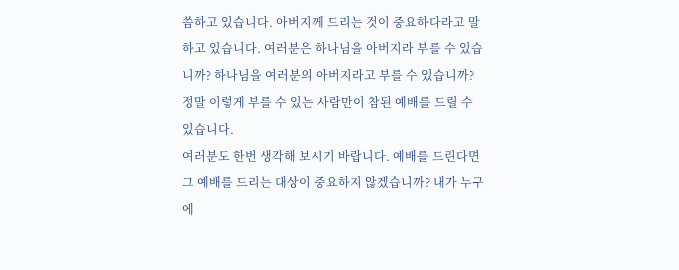씀하고 있습니다. 아버지께 드리는 것이 중요하다라고 말하고 있습니다. 여러분은 하나님을 아버지라 부를 수 있습니까? 하나님을 여러분의 아버지라고 부를 수 있습니까? 정말 이렇게 부를 수 있는 사람만이 참된 예배를 드릴 수 있습니다.
여러분도 한번 생각해 보시기 바랍니다. 예배를 드린다면 그 예배를 드리는 대상이 중요하지 않겠습니까? 내가 누구에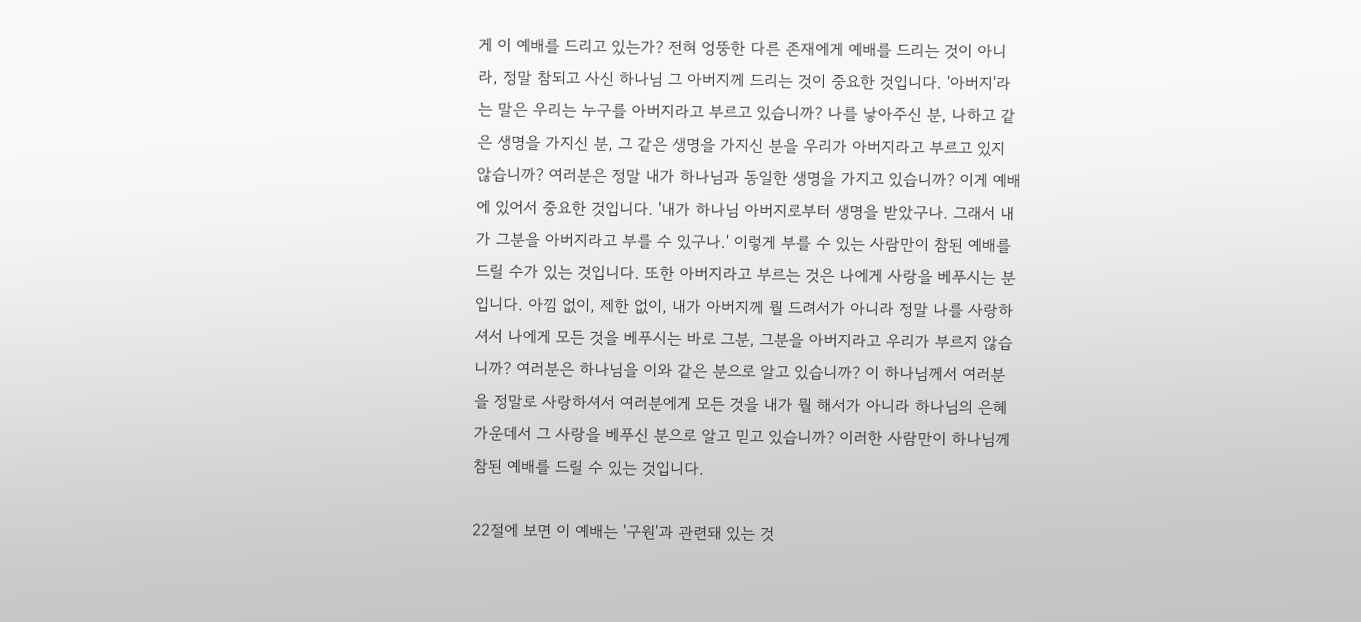게 이 예배를 드리고 있는가? 전혀 엉뚱한 다른 존재에게 예배를 드리는 것이 아니라, 정말 참되고 사신 하나님 그 아버지께 드리는 것이 중요한 것입니다. '아버지'라는 말은 우리는 누구를 아버지라고 부르고 있습니까? 나를 낳아주신 분, 나하고 같은 생명을 가지신 분, 그 같은 생명을 가지신 분을 우리가 아버지라고 부르고 있지 않습니까? 여러분은 정말 내가 하나님과 동일한 생명을 가지고 있습니까? 이게 예배에 있어서 중요한 것입니다. '내가 하나님 아버지로부터 생명을 받았구나. 그래서 내가 그분을 아버지라고 부를 수 있구나.' 이렇게 부를 수 있는 사람만이 참된 예배를 드릴 수가 있는 것입니다. 또한 아버지라고 부르는 것은 나에게 사랑을 베푸시는 분입니다. 아낌 없이, 제한 없이, 내가 아버지께 뭘 드려서가 아니라 정말 나를 사랑하셔서 나에게 모든 것을 베푸시는 바로 그분, 그분을 아버지라고 우리가 부르지 않습니까? 여러분은 하나님을 이와 같은 분으로 알고 있습니까? 이 하나님께서 여러분을 정말로 사랑하셔서 여러분에게 모든 것을 내가 뭘 해서가 아니라 하나님의 은혜 가운데서 그 사랑을 베푸신 분으로 알고 믿고 있습니까? 이러한 사람만이 하나님께 참된 예배를 드릴 수 있는 것입니다.

22절에 보면 이 예배는 '구원'과 관련돼 있는 것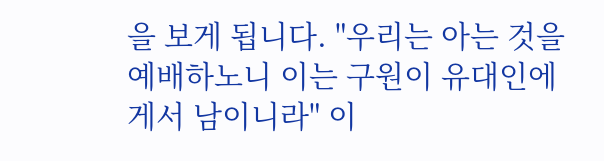을 보게 됩니다. "우리는 아는 것을 예배하노니 이는 구원이 유대인에게서 남이니라" 이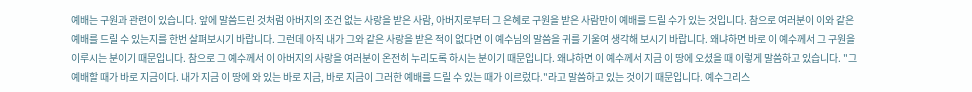예배는 구원과 관련이 있습니다. 앞에 말씀드린 것처럼 아버지의 조건 없는 사랑을 받은 사람, 아버지로부터 그 은혜로 구원을 받은 사람만이 예배를 드릴 수가 있는 것입니다. 참으로 여러분이 이와 같은 예배를 드릴 수 있는지를 한번 살펴보시기 바랍니다. 그런데 아직 내가 그와 같은 사랑을 받은 적이 없다면 이 예수님의 말씀을 귀를 기울여 생각해 보시기 바랍니다. 왜냐하면 바로 이 예수께서 그 구원을 이루시는 분이기 때문입니다. 참으로 그 예수께서 이 아버지의 사랑을 여러분이 온전히 누리도록 하시는 분이기 때문입니다. 왜냐하면 이 예수께서 지금 이 땅에 오셨을 때 이렇게 말씀하고 있습니다. "그 예배할 때가 바로 지금이다. 내가 지금 이 땅에 와 있는 바로 지금, 바로 지금이 그러한 예배를 드릴 수 있는 때가 이르렀다."라고 말씀하고 있는 것이기 때문입니다. 예수그리스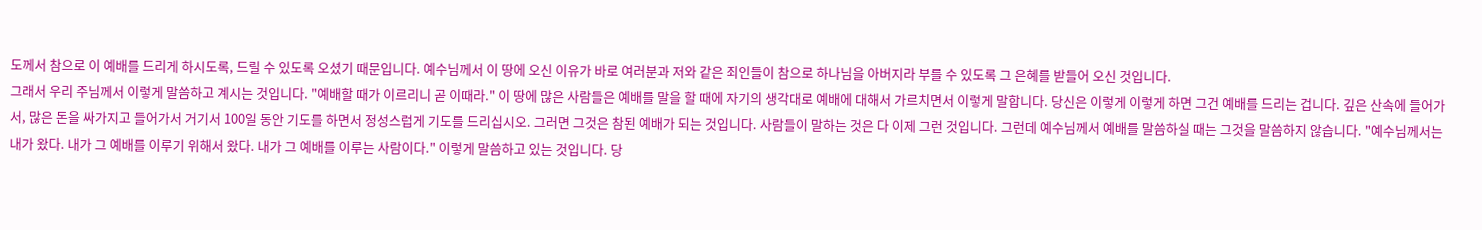도께서 참으로 이 예배를 드리게 하시도록, 드릴 수 있도록 오셨기 때문입니다. 예수님께서 이 땅에 오신 이유가 바로 여러분과 저와 같은 죄인들이 참으로 하나님을 아버지라 부를 수 있도록 그 은혜를 받들어 오신 것입니다.
그래서 우리 주님께서 이렇게 말씀하고 계시는 것입니다. "예배할 때가 이르리니 곧 이때라." 이 땅에 많은 사람들은 예배를 말을 할 때에 자기의 생각대로 예배에 대해서 가르치면서 이렇게 말합니다. 당신은 이렇게 이렇게 하면 그건 예배를 드리는 겁니다. 깊은 산속에 들어가서, 많은 돈을 싸가지고 들어가서 거기서 100일 동안 기도를 하면서 정성스럽게 기도를 드리십시오. 그러면 그것은 참된 예배가 되는 것입니다. 사람들이 말하는 것은 다 이제 그런 것입니다. 그런데 예수님께서 예배를 말씀하실 때는 그것을 말씀하지 않습니다. "예수님께서는 내가 왔다. 내가 그 예배를 이루기 위해서 왔다. 내가 그 예배를 이루는 사람이다." 이렇게 말씀하고 있는 것입니다. 당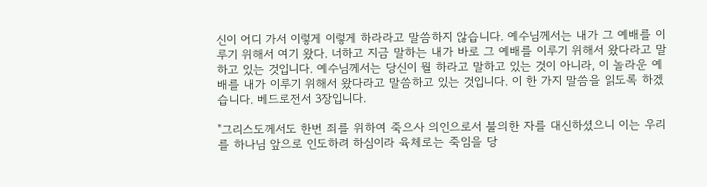신이 어디 가서 이렇게 이렇게 하라라고 말씀하지 않습니다. 예수님께서는 내가 그 예배를 이루기 위해서 여기 왔다. 너하고 지금 말하는 내가 바로 그 예배를 이루기 위해서 왔다라고 말하고 있는 것입니다. 예수님께서는 당신이 뭘 하라고 말하고 있는 것이 아니라, 이 놀라운 예배를 내가 이루기 위해서 왔다라고 말씀하고 있는 것입니다. 이 한 가지 말씀을 읽도록 하겠습니다. 베드로전서 3장입니다.

"그리스도께서도 한번 죄를 위하여 죽으사 의인으로서 불의한 자를 대신하셨으니 이는 우리를 하나님 앞으로 인도하려 하심이라 육체로는 죽임을 당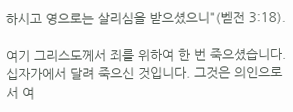하시고 영으로는 살리심을 받으셨으니"(벧전 3:18).

여기 그리스도께서 죄를 위하여 한 번 죽으셨습니다. 십자가에서 달려 죽으신 것입니다. 그것은 의인으로서 여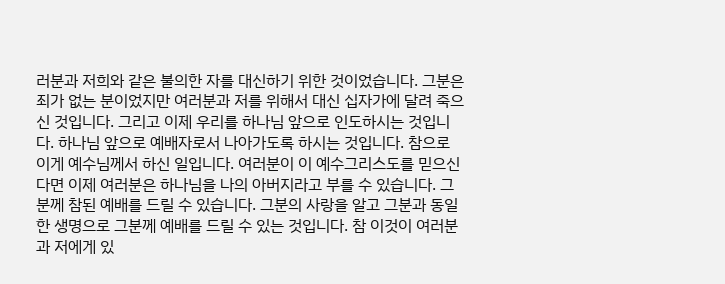러분과 저희와 같은 불의한 자를 대신하기 위한 것이었습니다. 그분은 죄가 없는 분이었지만 여러분과 저를 위해서 대신 십자가에 달려 죽으신 것입니다. 그리고 이제 우리를 하나님 앞으로 인도하시는 것입니다. 하나님 앞으로 예배자로서 나아가도록 하시는 것입니다. 참으로 이게 예수님께서 하신 일입니다. 여러분이 이 예수그리스도를 믿으신다면 이제 여러분은 하나님을 나의 아버지라고 부를 수 있습니다. 그분께 참된 예배를 드릴 수 있습니다. 그분의 사랑을 알고 그분과 동일한 생명으로 그분께 예배를 드릴 수 있는 것입니다. 참 이것이 여러분과 저에게 있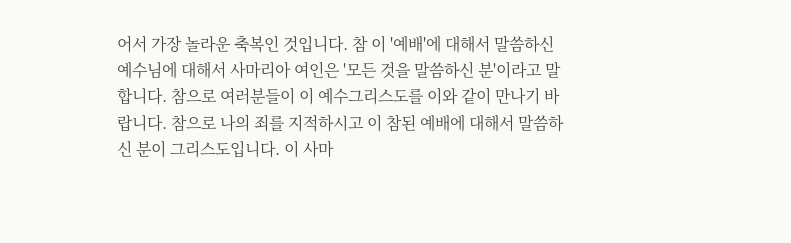어서 가장 놀라운 축복인 것입니다. 참 이 '예배'에 대해서 말씀하신 예수님에 대해서 사마리아 여인은 '모든 것을 말씀하신 분'이라고 말합니다. 참으로 여러분들이 이 예수그리스도를 이와 같이 만나기 바랍니다. 참으로 나의 죄를 지적하시고 이 참된 예배에 대해서 말씀하신 분이 그리스도입니다. 이 사마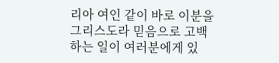리아 여인 같이 바로 이분을 그리스도라 믿음으로 고백하는 일이 여러분에게 있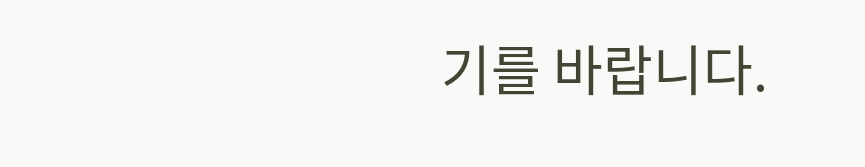기를 바랍니다.